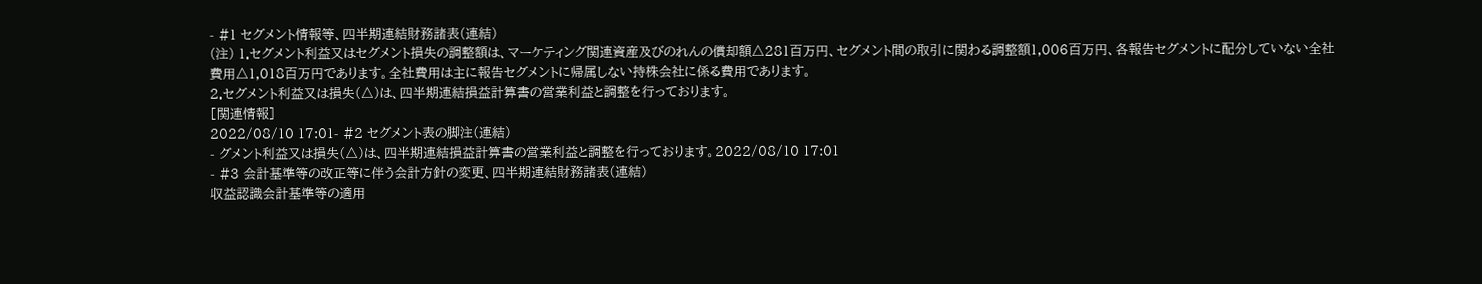- #1 セグメント情報等、四半期連結財務諸表(連結)
(注) 1.セグメント利益又はセグメント損失の調整額は、マーケティング関連資産及びのれんの償却額△281百万円、セグメント間の取引に関わる調整額1,006百万円、各報告セグメントに配分していない全社費用△1,018百万円であります。全社費用は主に報告セグメントに帰属しない持株会社に係る費用であります。
2.セグメント利益又は損失(△)は、四半期連結損益計算書の営業利益と調整を行っております。
[関連情報]
2022/08/10 17:01- #2 セグメント表の脚注(連結)
- グメント利益又は損失(△)は、四半期連結損益計算書の営業利益と調整を行っております。2022/08/10 17:01
- #3 会計基準等の改正等に伴う会計方針の変更、四半期連結財務諸表(連結)
収益認識会計基準等の適用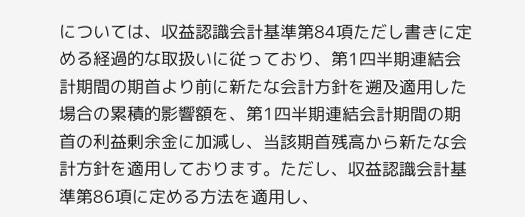については、収益認識会計基準第84項ただし書きに定める経過的な取扱いに従っており、第1四半期連結会計期間の期首より前に新たな会計方針を遡及適用した場合の累積的影響額を、第1四半期連結会計期間の期首の利益剰余金に加減し、当該期首残高から新たな会計方針を適用しております。ただし、収益認識会計基準第86項に定める方法を適用し、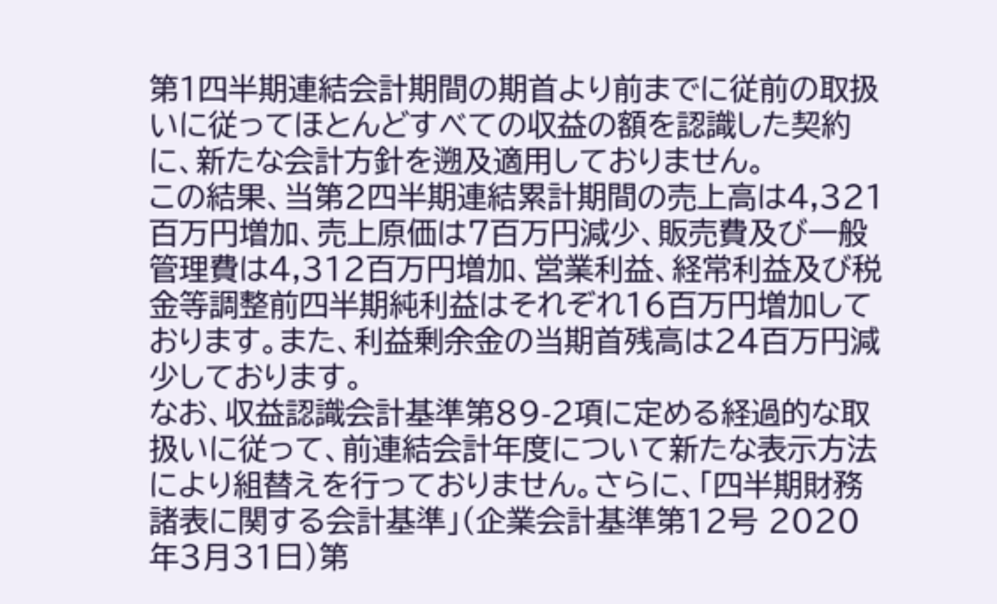第1四半期連結会計期間の期首より前までに従前の取扱いに従ってほとんどすべての収益の額を認識した契約に、新たな会計方針を遡及適用しておりません。
この結果、当第2四半期連結累計期間の売上高は4,321百万円増加、売上原価は7百万円減少、販売費及び一般管理費は4,312百万円増加、営業利益、経常利益及び税金等調整前四半期純利益はそれぞれ16百万円増加しております。また、利益剰余金の当期首残高は24百万円減少しております。
なお、収益認識会計基準第89-2項に定める経過的な取扱いに従って、前連結会計年度について新たな表示方法により組替えを行っておりません。さらに、「四半期財務諸表に関する会計基準」(企業会計基準第12号 2020年3月31日)第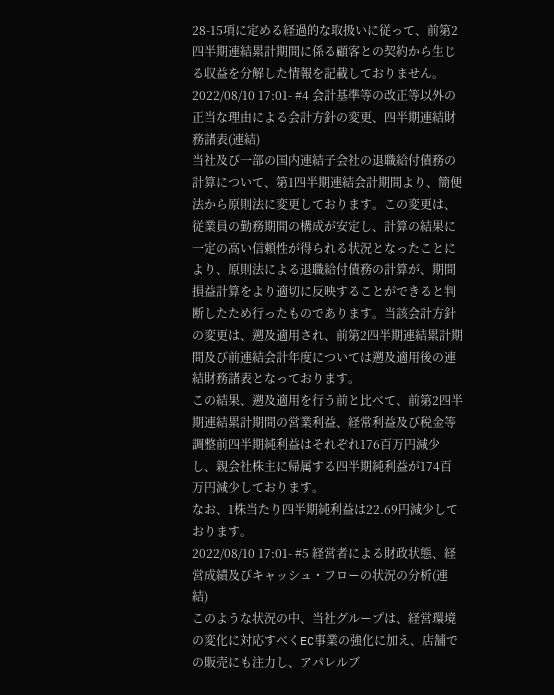28-15項に定める経過的な取扱いに従って、前第2四半期連結累計期間に係る顧客との契約から生じる収益を分解した情報を記載しておりません。
2022/08/10 17:01- #4 会計基準等の改正等以外の正当な理由による会計方針の変更、四半期連結財務諸表(連結)
当社及び一部の国内連結子会社の退職給付債務の計算について、第1四半期連結会計期間より、簡便法から原則法に変更しております。この変更は、従業員の勤務期間の構成が安定し、計算の結果に一定の高い信頼性が得られる状況となったことにより、原則法による退職給付債務の計算が、期間損益計算をより適切に反映することができると判断したため行ったものであります。当該会計方針の変更は、遡及適用され、前第2四半期連結累計期間及び前連結会計年度については遡及適用後の連結財務諸表となっております。
この結果、遡及適用を行う前と比べて、前第2四半期連結累計期間の営業利益、経常利益及び税金等調整前四半期純利益はそれぞれ176百万円減少し、親会社株主に帰属する四半期純利益が174百万円減少しております。
なお、1株当たり四半期純利益は22.69円減少しております。
2022/08/10 17:01- #5 経営者による財政状態、経営成績及びキャッシュ・フローの状況の分析(連結)
このような状況の中、当社グループは、経営環境の変化に対応すべくEC事業の強化に加え、店舗での販売にも注力し、アパレルブ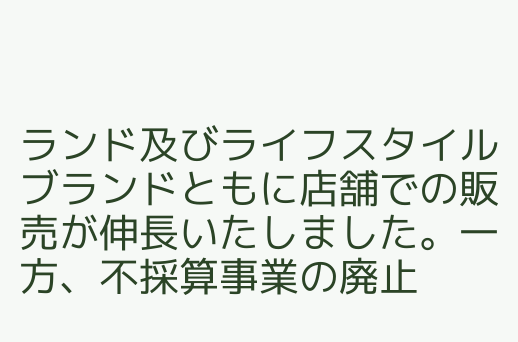ランド及びライフスタイルブランドともに店舗での販売が伸長いたしました。一方、不採算事業の廃止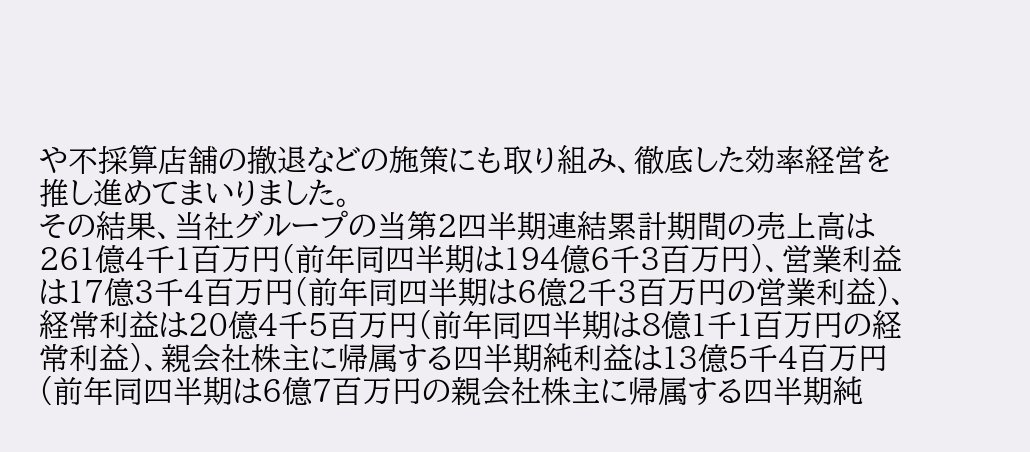や不採算店舗の撤退などの施策にも取り組み、徹底した効率経営を推し進めてまいりました。
その結果、当社グループの当第2四半期連結累計期間の売上高は261億4千1百万円(前年同四半期は194億6千3百万円)、営業利益は17億3千4百万円(前年同四半期は6億2千3百万円の営業利益)、経常利益は20億4千5百万円(前年同四半期は8億1千1百万円の経常利益)、親会社株主に帰属する四半期純利益は13億5千4百万円(前年同四半期は6億7百万円の親会社株主に帰属する四半期純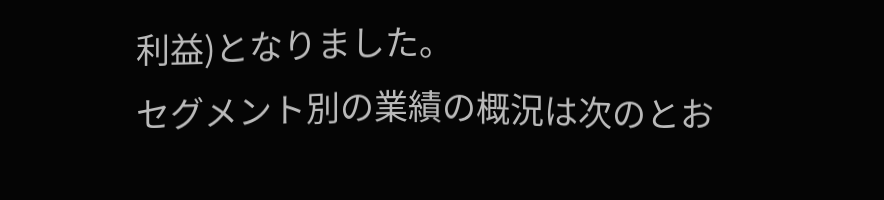利益)となりました。
セグメント別の業績の概況は次のとお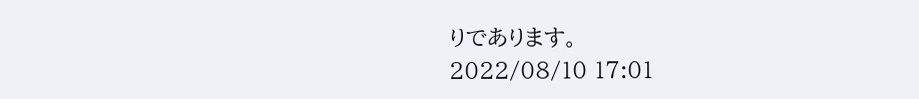りであります。
2022/08/10 17:01